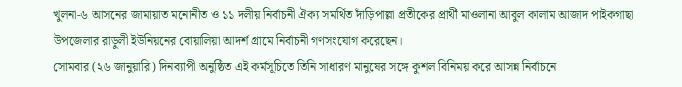খুলনা-৬ আসনের জামায়াত মনোনীত ও ১১ দলীয় নির্বাচনী ঐক্য সমর্থিত দাঁড়িপাল্লা প্রতীকের প্রার্থী মাওলানা আবুল কালাম আজাদ পাইকগাছা উপজেলার রাড়ুলী ইউনিয়নের বোয়ালিয়া আদর্শ গ্রামে নির্বাচনী গণসংযোগ করেছেন।
সোমবার (২৬ জানুয়ারি) দিনব্যাপী অনুষ্ঠিত এই কর্মসূচিতে তিনি সাধারণ মানুষের সঙ্গে কুশল বিনিময় করে আসন্ন নির্বাচনে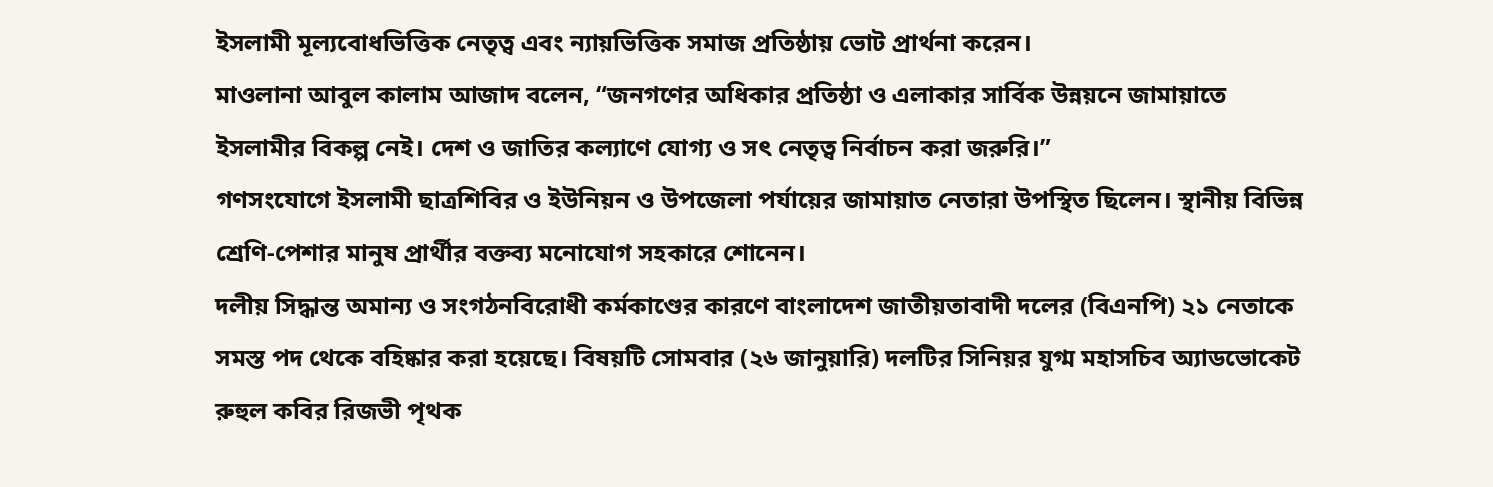ইসলামী মূল্যবোধভিত্তিক নেতৃত্ব এবং ন্যায়ভিত্তিক সমাজ প্রতিষ্ঠায় ভোট প্রার্থনা করেন।
মাওলানা আবুল কালাম আজাদ বলেন, “জনগণের অধিকার প্রতিষ্ঠা ও এলাকার সার্বিক উন্নয়নে জামায়াতে ইসলামীর বিকল্প নেই। দেশ ও জাতির কল্যাণে যোগ্য ও সৎ নেতৃত্ব নির্বাচন করা জরুরি।”
গণসংযোগে ইসলামী ছাত্রশিবির ও ইউনিয়ন ও উপজেলা পর্যায়ের জামায়াত নেতারা উপস্থিত ছিলেন। স্থানীয় বিভিন্ন শ্রেণি-পেশার মানুষ প্রার্থীর বক্তব্য মনোযোগ সহকারে শোনেন।
দলীয় সিদ্ধান্ত অমান্য ও সংগঠনবিরোধী কর্মকাণ্ডের কারণে বাংলাদেশ জাতীয়তাবাদী দলের (বিএনপি) ২১ নেতাকে সমস্ত পদ থেকে বহিষ্কার করা হয়েছে। বিষয়টি সোমবার (২৬ জানুয়ারি) দলটির সিনিয়র যুগ্ম মহাসচিব অ্যাডভোকেট রুহুল কবির রিজভী পৃথক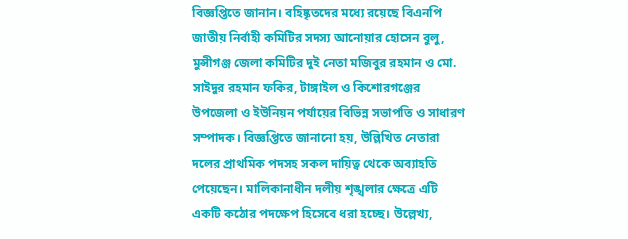বিজ্ঞপ্তিতে জানান। বহিষ্কৃতদের মধ্যে রয়েছে বিএনপি জাতীয় নির্বাহী কমিটির সদস্য আনোয়ার হোসেন বুলু, মুন্সীগঞ্জ জেলা কমিটির দুই নেতা মজিবুর রহমান ও মো. সাইদুর রহমান ফকির, টাঙ্গাইল ও কিশোরগঞ্জের উপজেলা ও ইউনিয়ন পর্যায়ের বিভিন্ন সভাপতি ও সাধারণ সম্পাদক। বিজ্ঞপ্তিতে জানানো হয়, উল্লিখিত নেতারা দলের প্রাথমিক পদসহ সকল দায়িত্ব থেকে অব্যাহতি পেয়েছেন। মালিকানাধীন দলীয় শৃঙ্খলার ক্ষেত্রে এটি একটি কঠোর পদক্ষেপ হিসেবে ধরা হচ্ছে। উল্লেখ্য,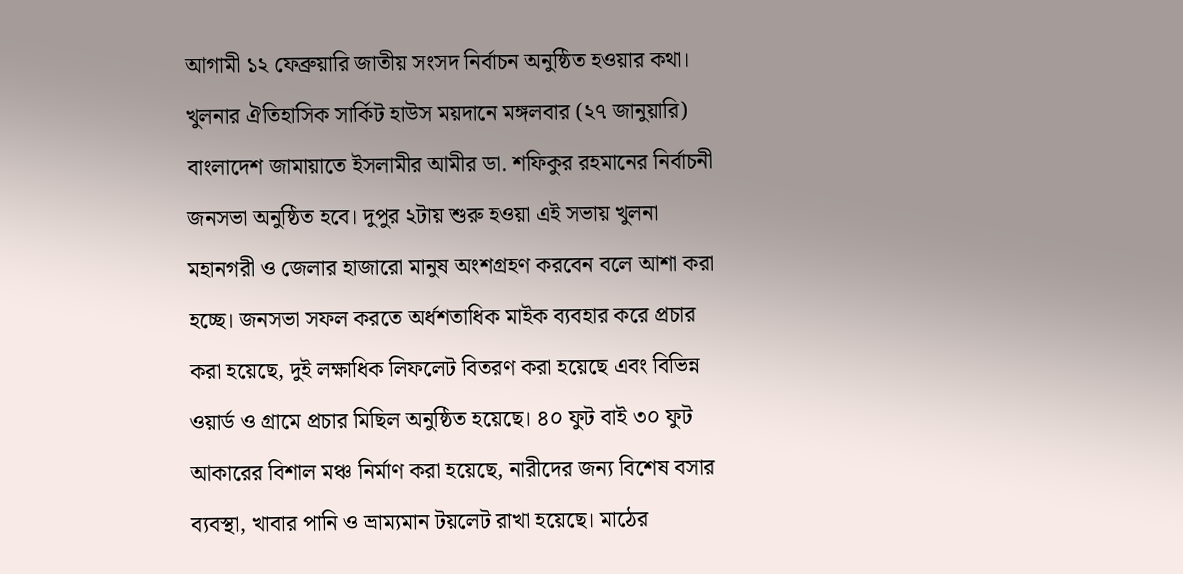আগামী ১২ ফেব্রুয়ারি জাতীয় সংসদ নির্বাচন অনুষ্ঠিত হওয়ার কথা।
খুলনার ঐতিহাসিক সার্কিট হাউস ময়দানে মঙ্গলবার (২৭ জানুয়ারি) বাংলাদেশ জামায়াতে ইসলামীর আমীর ডা. শফিকুর রহমানের নির্বাচনী জনসভা অনুষ্ঠিত হবে। দুপুর ২টায় শুরু হওয়া এই সভায় খুলনা মহানগরী ও জেলার হাজারো মানুষ অংশগ্রহণ করবেন বলে আশা করা হচ্ছে। জনসভা সফল করতে অর্ধশতাধিক মাইক ব্যবহার করে প্রচার করা হয়েছে, দুই লক্ষাধিক লিফলেট বিতরণ করা হয়েছে এবং বিভিন্ন ওয়ার্ড ও গ্রামে প্রচার মিছিল অনুষ্ঠিত হয়েছে। ৪০ ফুট বাই ৩০ ফুট আকারের বিশাল মঞ্চ নির্মাণ করা হয়েছে, নারীদের জন্য বিশেষ বসার ব্যবস্থা, খাবার পানি ও ভ্রাম্যমান টয়লেট রাখা হয়েছে। মাঠের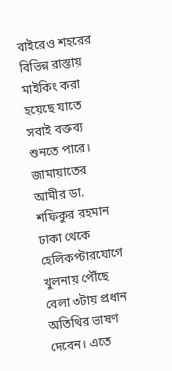বাইরেও শহরের বিভিন্ন রাস্তায় মাইকিং করা হয়েছে যাতে সবাই বক্তব্য শুনতে পারে। জামায়াতের আমীর ডা. শফিকুর রহমান ঢাকা থেকে হেলিকপ্টারযোগে খুলনায় পৌঁছে বেলা ৩টায় প্রধান অতিথির ভাষণ দেবেন। এতে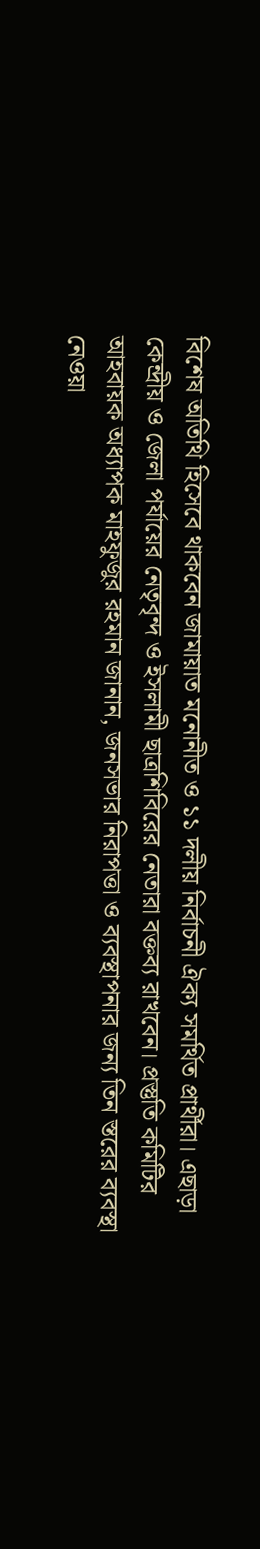বিশেষ অতিথি হিসেবে থাকবেন জামায়াত মনোনীত ও ১১ দলীয় নির্বাচনী ঐক্য সমর্থিত প্রার্থীরা। এছাড়া কেন্দ্রীয় ও জেলা পর্যায়ের নেতৃবৃন্দ ও ইসলামী ছাত্রশিবিরের নেতারা বক্তব্য রাখবেন। প্রস্তুতি কমিটির আহবায়ক অধ্যাপক মাহফুজুর রহমান জানান, জনসভার নিরাপত্তা ও ব্যবস্থাপনার জন্য তিন স্তরের ব্যবস্থা নেওয়া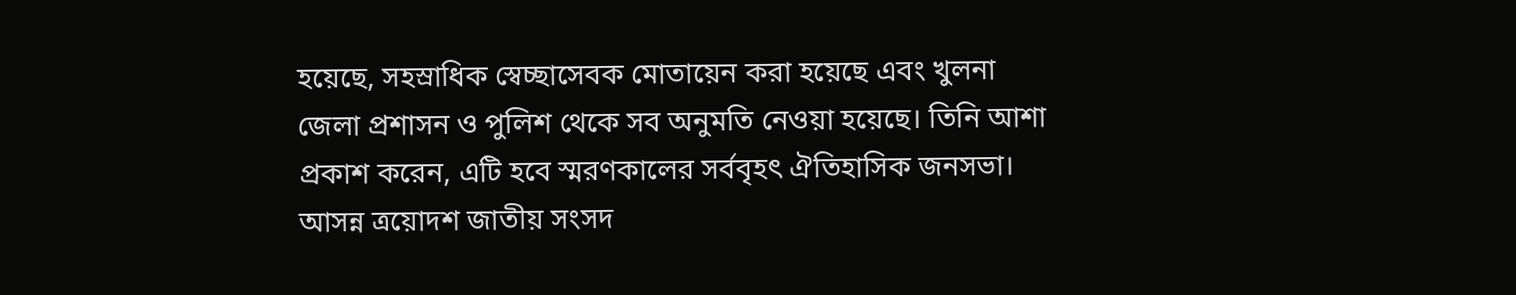হয়েছে, সহস্রাধিক স্বেচ্ছাসেবক মোতায়েন করা হয়েছে এবং খুলনা জেলা প্রশাসন ও পুলিশ থেকে সব অনুমতি নেওয়া হয়েছে। তিনি আশা প্রকাশ করেন, এটি হবে স্মরণকালের সর্ববৃহৎ ঐতিহাসিক জনসভা।
আসন্ন ত্রয়োদশ জাতীয় সংসদ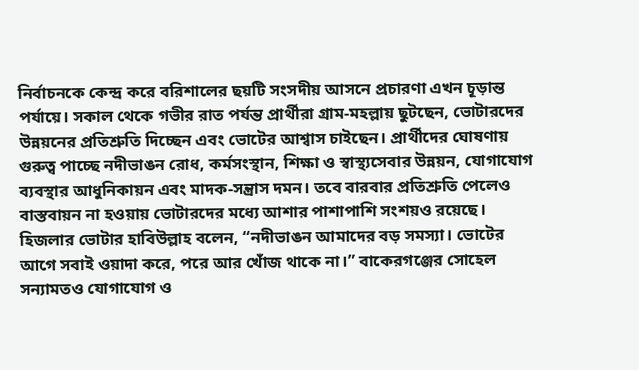নির্বাচনকে কেন্দ্র করে বরিশালের ছয়টি সংসদীয় আসনে প্রচারণা এখন চূড়ান্ত পর্যায়ে। সকাল থেকে গভীর রাত পর্যন্ত প্রার্থীরা গ্রাম-মহল্লায় ছুটছেন, ভোটারদের উন্নয়নের প্রতিশ্রুতি দিচ্ছেন এবং ভোটের আশ্বাস চাইছেন। প্রার্থীদের ঘোষণায় গুরুত্ব পাচ্ছে নদীভাঙন রোধ, কর্মসংস্থান, শিক্ষা ও স্বাস্থ্যসেবার উন্নয়ন, যোগাযোগ ব্যবস্থার আধুনিকায়ন এবং মাদক-সন্ত্রাস দমন। তবে বারবার প্রতিশ্রুতি পেলেও বাস্তবায়ন না হওয়ায় ভোটারদের মধ্যে আশার পাশাপাশি সংশয়ও রয়েছে। হিজলার ভোটার হাবিউল্লাহ বলেন, “নদীভাঙন আমাদের বড় সমস্যা। ভোটের আগে সবাই ওয়াদা করে, পরে আর খোঁজ থাকে না।” বাকেরগঞ্জের সোহেল সন্যামতও যোগাযোগ ও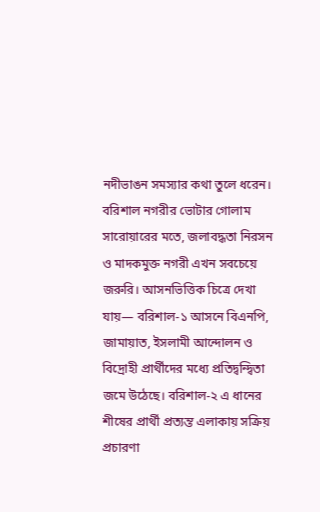নদীভাঙন সমস্যার কথা তুলে ধরেন। বরিশাল নগরীর ভোটার গোলাম সারোয়ারের মতে, জলাবদ্ধতা নিরসন ও মাদকমুক্ত নগরী এখন সবচেয়ে জরুরি। আসনভিত্তিক চিত্রে দেখা যায়— বরিশাল-১ আসনে বিএনপি, জামায়াত, ইসলামী আন্দোলন ও বিদ্রোহী প্রার্থীদের মধ্যে প্রতিদ্বন্দ্বিতা জমে উঠেছে। বরিশাল-২ এ ধানের শীষের প্রার্থী প্রত্যন্ত এলাকায় সক্রিয় প্রচারণা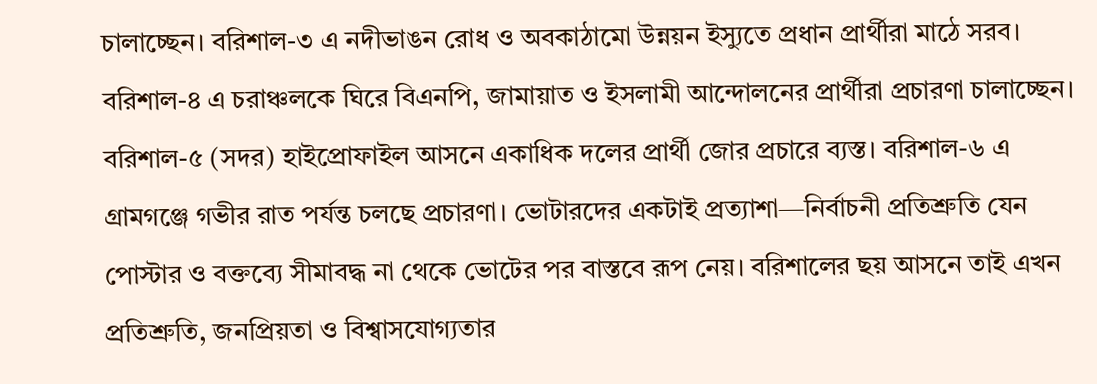চালাচ্ছেন। বরিশাল-৩ এ নদীভাঙন রোধ ও অবকাঠামো উন্নয়ন ইস্যুতে প্রধান প্রার্থীরা মাঠে সরব। বরিশাল-৪ এ চরাঞ্চলকে ঘিরে বিএনপি, জামায়াত ও ইসলামী আন্দোলনের প্রার্থীরা প্রচারণা চালাচ্ছেন। বরিশাল-৫ (সদর) হাইপ্রোফাইল আসনে একাধিক দলের প্রার্থী জোর প্রচারে ব্যস্ত। বরিশাল-৬ এ গ্রামগঞ্জে গভীর রাত পর্যন্ত চলছে প্রচারণা। ভোটারদের একটাই প্রত্যাশা—নির্বাচনী প্রতিশ্রুতি যেন পোস্টার ও বক্তব্যে সীমাবদ্ধ না থেকে ভোটের পর বাস্তবে রূপ নেয়। বরিশালের ছয় আসনে তাই এখন প্রতিশ্রুতি, জনপ্রিয়তা ও বিশ্বাসযোগ্যতার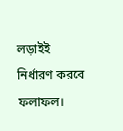লড়াইই নির্ধারণ করবে ফলাফল।